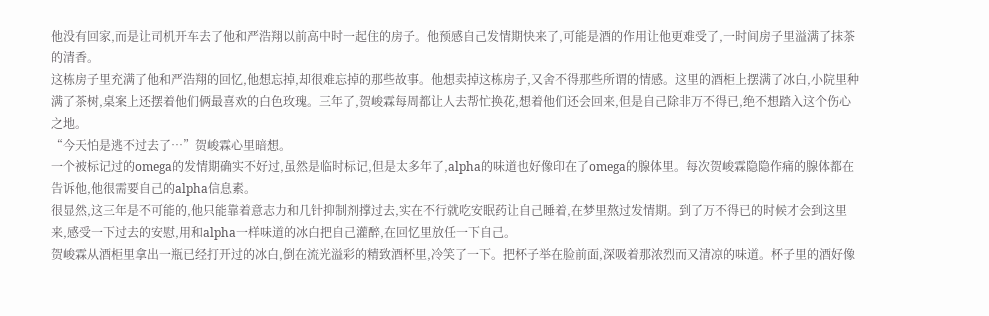他没有回家,而是让司机开车去了他和严浩翔以前高中时一起住的房子。他预感自己发情期快来了,可能是酒的作用让他更难受了,一时间房子里溢满了抹茶的清香。
这栋房子里充满了他和严浩翔的回忆,他想忘掉,却很难忘掉的那些故事。他想卖掉这栋房子,又舍不得那些所谓的情感。这里的酒柜上摆满了冰白,小院里种满了茶树,桌案上还摆着他们俩最喜欢的白色玫瑰。三年了,贺峻霖每周都让人去帮忙换花,想着他们还会回来,但是自己除非万不得已,绝不想踏入这个伤心之地。
“今天怕是逃不过去了…”贺峻霖心里暗想。
一个被标记过的omega的发情期确实不好过,虽然是临时标记,但是太多年了,alpha的味道也好像印在了omega的腺体里。每次贺峻霖隐隐作痛的腺体都在告诉他,他很需要自己的alpha信息素。
很显然,这三年是不可能的,他只能靠着意志力和几针抑制剂撑过去,实在不行就吃安眠药让自己睡着,在梦里熬过发情期。到了万不得已的时候才会到这里来,感受一下过去的安慰,用和alpha一样味道的冰白把自己灌醉,在回忆里放任一下自己。
贺峻霖从酒柜里拿出一瓶已经打开过的冰白,倒在流光溢彩的精致酒杯里,冷笑了一下。把杯子举在脸前面,深吸着那浓烈而又清凉的味道。杯子里的酒好像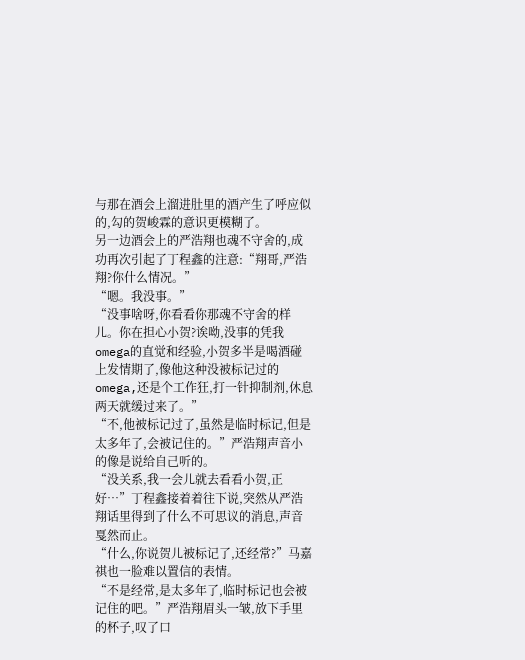与那在酒会上溜进肚里的酒产生了呼应似的,勾的贺峻霖的意识更模糊了。
另一边酒会上的严浩翔也魂不守舍的,成功再次引起了丁程鑫的注意:“翔哥,严浩翔?你什么情况。”
“嗯。我没事。”
“没事啥呀,你看看你那魂不守舍的样儿。你在担心小贺?诶呦,没事的凭我omega的直觉和经验,小贺多半是喝酒碰上发情期了,像他这种没被标记过的omega,还是个工作狂,打一针抑制剂,休息两天就缓过来了。”
“不,他被标记过了,虽然是临时标记,但是太多年了,会被记住的。”严浩翔声音小的像是说给自己听的。
“没关系,我一会儿就去看看小贺,正好…”丁程鑫接着着往下说,突然从严浩翔话里得到了什么不可思议的消息,声音戛然而止。
“什么,你说贺儿被标记了,还经常?”马嘉祺也一脸难以置信的表情。
“不是经常,是太多年了,临时标记也会被记住的吧。”严浩翔眉头一皱,放下手里的杯子,叹了口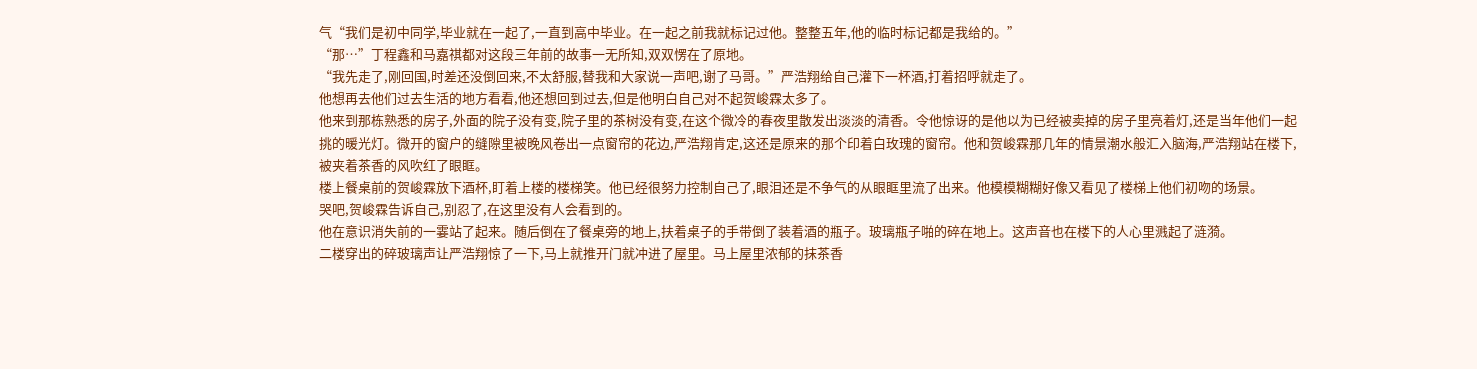气“我们是初中同学,毕业就在一起了,一直到高中毕业。在一起之前我就标记过他。整整五年,他的临时标记都是我给的。”
“那…”丁程鑫和马嘉祺都对这段三年前的故事一无所知,双双愣在了原地。
“我先走了,刚回国,时差还没倒回来,不太舒服,替我和大家说一声吧,谢了马哥。”严浩翔给自己灌下一杯酒,打着招呼就走了。
他想再去他们过去生活的地方看看,他还想回到过去,但是他明白自己对不起贺峻霖太多了。
他来到那栋熟悉的房子,外面的院子没有变,院子里的茶树没有变,在这个微冷的春夜里散发出淡淡的清香。令他惊讶的是他以为已经被卖掉的房子里亮着灯,还是当年他们一起挑的暖光灯。微开的窗户的缝隙里被晚风卷出一点窗帘的花边,严浩翔肯定,这还是原来的那个印着白玫瑰的窗帘。他和贺峻霖那几年的情景潮水般汇入脑海,严浩翔站在楼下,被夹着茶香的风吹红了眼眶。
楼上餐桌前的贺峻霖放下酒杯,盯着上楼的楼梯笑。他已经很努力控制自己了,眼泪还是不争气的从眼眶里流了出来。他模模糊糊好像又看见了楼梯上他们初吻的场景。
哭吧,贺峻霖告诉自己,别忍了,在这里没有人会看到的。
他在意识消失前的一霎站了起来。随后倒在了餐桌旁的地上,扶着桌子的手带倒了装着酒的瓶子。玻璃瓶子啪的碎在地上。这声音也在楼下的人心里溅起了涟漪。
二楼穿出的碎玻璃声让严浩翔惊了一下,马上就推开门就冲进了屋里。马上屋里浓郁的抹茶香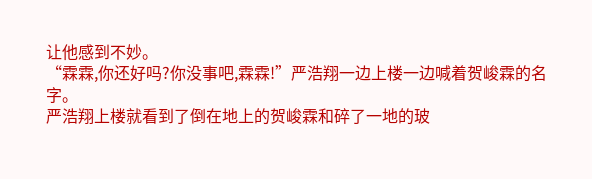让他感到不妙。
“霖霖,你还好吗?你没事吧,霖霖!”严浩翔一边上楼一边喊着贺峻霖的名字。
严浩翔上楼就看到了倒在地上的贺峻霖和碎了一地的玻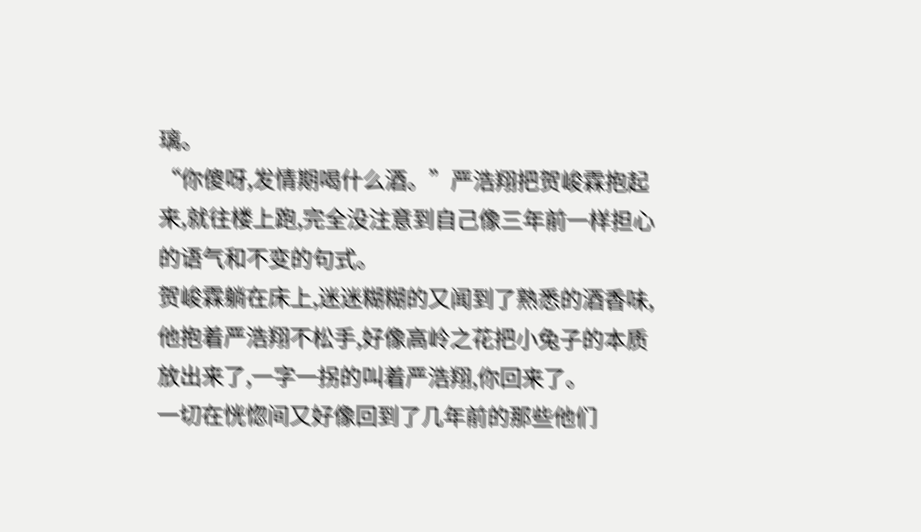璃。
“你傻呀,发情期喝什么酒。”严浩翔把贺峻霖抱起来,就往楼上跑,完全没注意到自己像三年前一样担心的语气和不变的句式。
贺峻霖躺在床上,迷迷糊糊的又闻到了熟悉的酒香味,他抱着严浩翔不松手,好像高岭之花把小兔子的本质放出来了,一字一拐的叫着严浩翔,你回来了。
一切在恍惚间又好像回到了几年前的那些他们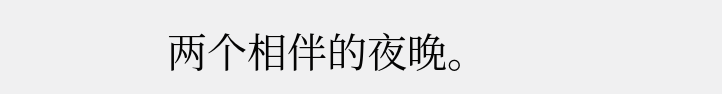两个相伴的夜晚。